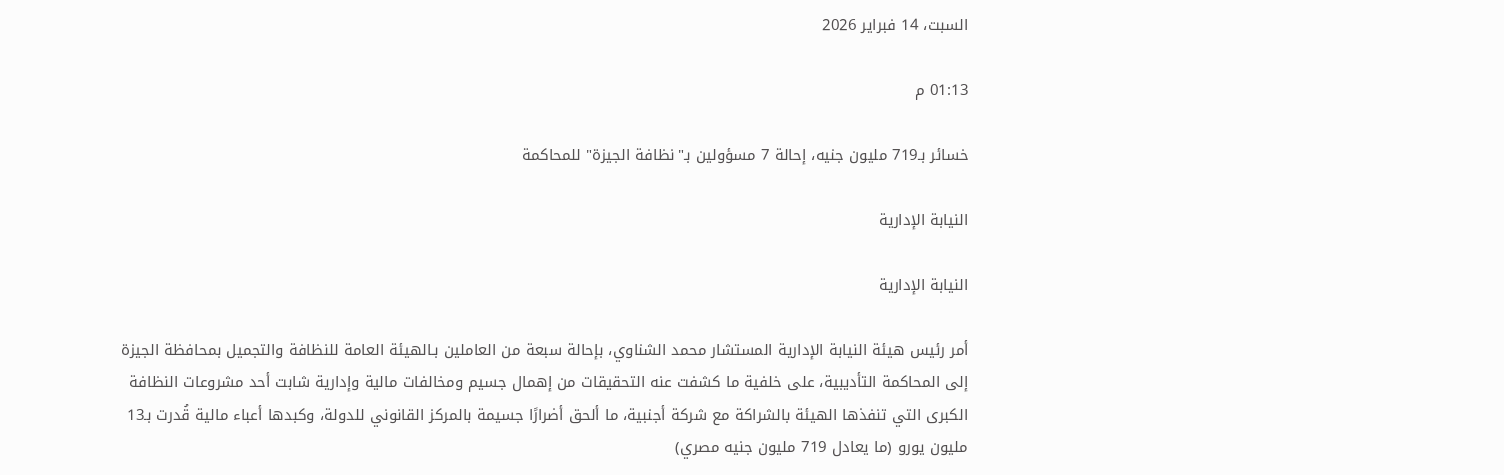السبت، 14 فبراير 2026

01:13 م

خسائر بـ719 مليون جنيه، إحالة 7 مسؤولين بـ"نظافة الجيزة" للمحاكمة

النيابة الإدارية

النيابة الإدارية

أمر رئيس هيئة النيابة الإدارية المستشار محمد الشناوي، بإحالة سبعة من العاملين بـالهيئة العامة للنظافة والتجميل بمحافظة الجيزة إلى المحاكمة التأديبية، على خلفية ما كشفت عنه التحقيقات من إهمال جسيم ومخالفات مالية وإدارية شابت أحد مشروعات النظافة الكبرى التي تنفذها الهيئة بالشراكة مع شركة أجنبية، ما ألحق أضرارًا جسيمة بالمركز القانوني للدولة، وكبدها أعباء مالية قُدرت بـ13 مليون يورو (ما يعادل 719 مليون جنيه مصري)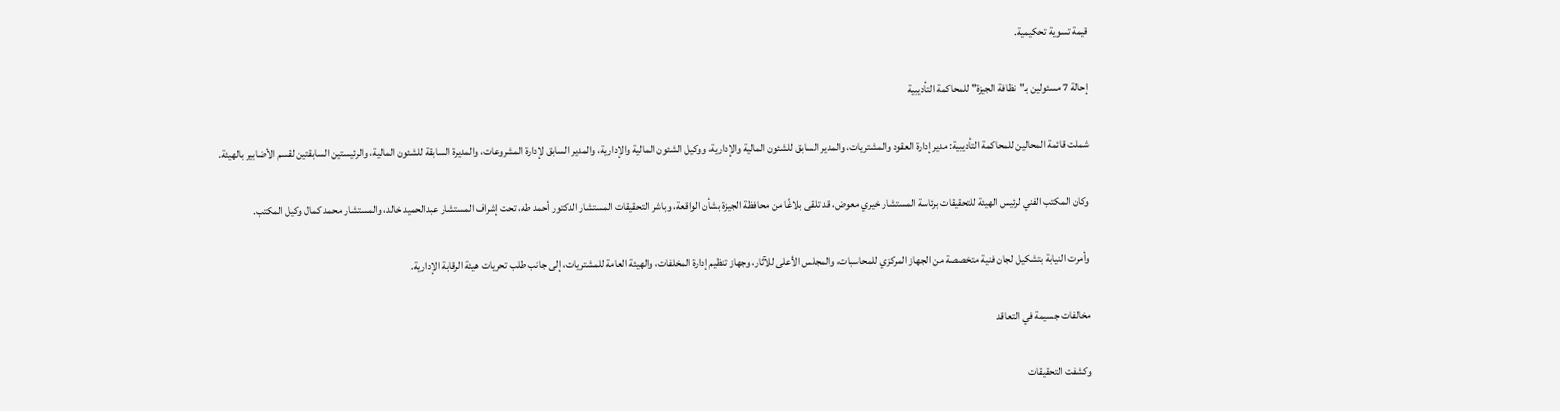قيمة تسوية تحكيمية.

إحالة 7 مسئولين بـ"نظافة الجيزة" للمحاكمة التأديبية

شملت قائمة المحالين للمحاكمة التأديبية: مدير إدارة العقود والمشتريات، والمدير السابق للشئون المالية والإدارية، ووكيل الشئون المالية والإدارية، والمدير السابق لإدارة المشروعات، والمديرة السابقة للشئون المالية، والرئيستين السابقتين لقسم الأضابير بالهيئة.

وكان المكتب الفني لرئيس الهيئة للتحقيقات برئاسة المستشار خيري معوض، قد تلقى بلاغًا من محافظة الجيزة بشأن الواقعة، وباشر التحقيقات المستشار الدكتور أحمد طه، تحت إشراف المستشار عبدالحميد خالد، والمستشار محمد كمال وكيل المكتب.

وأمرت النيابة بتشكيل لجان فنية متخصصة من الجهاز المركزي للمحاسبات، والمجلس الأعلى للآثار، وجهاز تنظيم إدارة المخلفات، والهيئة العامة للمشتريات، إلى جانب طلب تحريات هيئة الرقابة الإدارية.

مخالفات جسيمة في التعاقد

وكشفت التحقيقات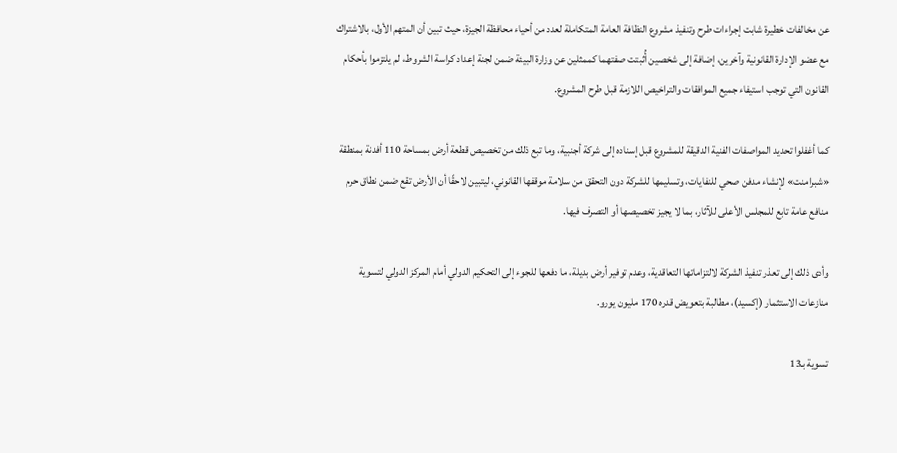عن مخالفات خطيرة شابت إجراءات طرح وتنفيذ مشروع النظافة العامة المتكاملة لعدد من أحياء محافظة الجيزة، حيث تبين أن المتهم الأول، بالاشتراك مع عضو الإدارة القانونية وآخرين، إضافة إلى شخصين أُثبتت صفتهما كممثلين عن وزارة البيئة ضمن لجنة إعداد كراسة الشروط، لم يلتزموا بأحكام القانون التي توجب استيفاء جميع الموافقات والتراخيص اللازمة قبل طرح المشروع.

كما أغفلوا تحديد المواصفات الفنية الدقيقة للمشروع قبل إسناده إلى شركة أجنبية، وما تبع ذلك من تخصيص قطعة أرض بمساحة 110 أفدنة بمنطقة «شبرامنت» لإنشاء مدفن صحي للنفايات، وتسليمها للشركة دون التحقق من سلامة موقفها القانوني، ليتبين لاحقًا أن الأرض تقع ضمن نطاق حرم منافع عامة تابع للمجلس الأعلى للآثار، بما لا يجيز تخصيصها أو التصرف فيها.

وأدى ذلك إلى تعذر تنفيذ الشركة لالتزاماتها التعاقدية، وعدم توفير أرض بديلة، ما دفعها للجوء إلى التحكيم الدولي أمام المركز الدولي لتسوية منازعات الاستثمار (إكسيد)، مطالبة بتعويض قدره 170 مليون يورو.

تسوية بـ13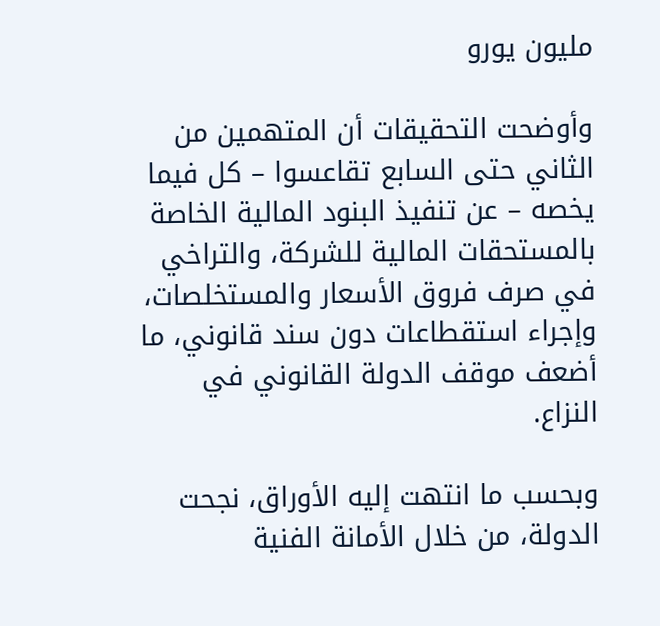مليون يورو

وأوضحت التحقيقات أن المتهمين من الثاني حتى السابع تقاعسوا – كل فيما يخصه – عن تنفيذ البنود المالية الخاصة بالمستحقات المالية للشركة، والتراخي في صرف فروق الأسعار والمستخلصات، وإجراء استقطاعات دون سند قانوني، ما أضعف موقف الدولة القانوني في النزاع.

وبحسب ما انتهت إليه الأوراق، نجحت الدولة، من خلال الأمانة الفنية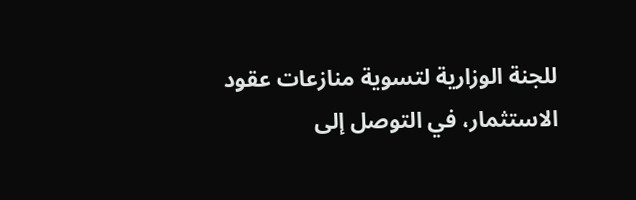للجنة الوزارية لتسوية منازعات عقود الاستثمار، في التوصل إلى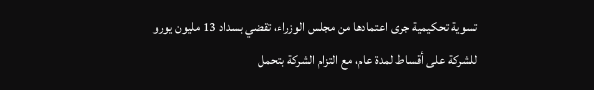تسوية تحكيمية جرى اعتمادها من مجلس الوزراء، تقضي بسداد 13 مليون يورو للشركة على أقساط لمدة عام، مع التزام الشركة بتحمل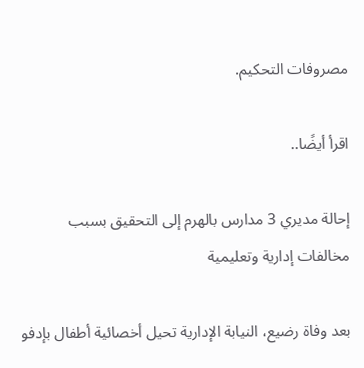مصروفات التحكيم.

اقرأ أيضًا..

إحالة مديري 3 مدارس بالهرم إلى التحقيق بسبب مخالفات إدارية وتعليمية

بعد وفاة رضيع، النيابة الإدارية تحيل أخصائية أطفال بإدفو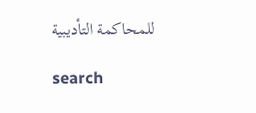للمحاكمة التأديبية

search